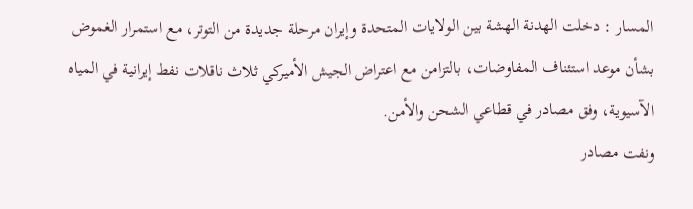المسار : دخلت الهدنة الهشة بين الولايات المتحدة وإيران مرحلة جديدة من التوتر، مع استمرار الغموض بشأن موعد استئناف المفاوضات، بالتزامن مع اعتراض الجيش الأميركي ثلاث ناقلات نفط إيرانية في المياه الآسيوية، وفق مصادر في قطاعي الشحن والأمن.
ونفت مصادر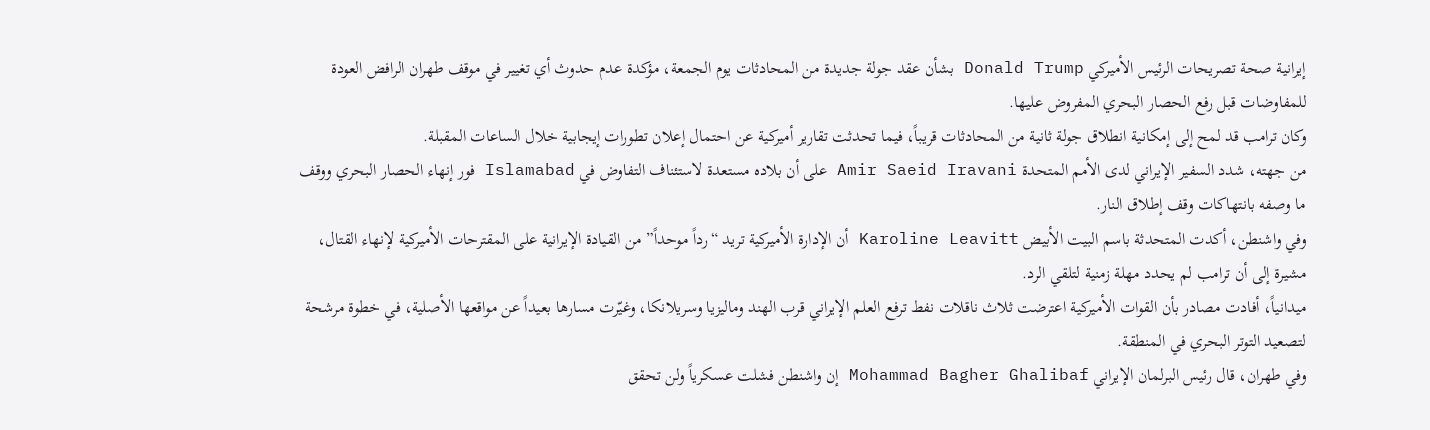إيرانية صحة تصريحات الرئيس الأميركي Donald Trump بشأن عقد جولة جديدة من المحادثات يوم الجمعة، مؤكدة عدم حدوث أي تغيير في موقف طهران الرافض العودة للمفاوضات قبل رفع الحصار البحري المفروض عليها.
وكان ترامب قد لمح إلى إمكانية انطلاق جولة ثانية من المحادثات قريباً، فيما تحدثت تقارير أميركية عن احتمال إعلان تطورات إيجابية خلال الساعات المقبلة.
من جهته، شدد السفير الإيراني لدى الأمم المتحدة Amir Saeid Iravani على أن بلاده مستعدة لاستئناف التفاوض في Islamabad فور إنهاء الحصار البحري ووقف ما وصفه بانتهاكات وقف إطلاق النار.
وفي واشنطن، أكدت المتحدثة باسم البيت الأبيض Karoline Leavitt أن الإدارة الأميركية تريد “رداً موحداً” من القيادة الإيرانية على المقترحات الأميركية لإنهاء القتال، مشيرة إلى أن ترامب لم يحدد مهلة زمنية لتلقي الرد.
ميدانياً، أفادت مصادر بأن القوات الأميركية اعترضت ثلاث ناقلات نفط ترفع العلم الإيراني قرب الهند وماليزيا وسريلانكا، وغيّرت مسارها بعيداً عن مواقعها الأصلية، في خطوة مرشحة لتصعيد التوتر البحري في المنطقة.
وفي طهران، قال رئيس البرلمان الإيراني Mohammad Bagher Ghalibaf إن واشنطن فشلت عسكرياً ولن تحقق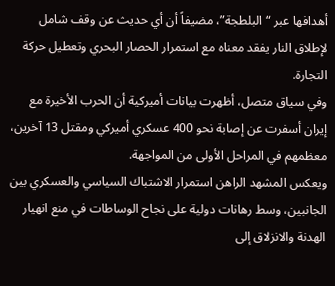أهدافها عبر “البلطجة”، مضيفاً أن أي حديث عن وقف شامل لإطلاق النار يفقد معناه مع استمرار الحصار البحري وتعطيل حركة التجارة.
وفي سياق متصل، أظهرت بيانات أميركية أن الحرب الأخيرة مع إيران أسفرت عن إصابة نحو 400 عسكري أميركي ومقتل 13 آخرين، معظمهم في المراحل الأولى من المواجهة.
ويعكس المشهد الراهن استمرار الاشتباك السياسي والعسكري بين الجانبين، وسط رهانات دولية على نجاح الوساطات في منع انهيار الهدنة والانزلاق إلى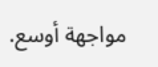مواجهة أوسع.